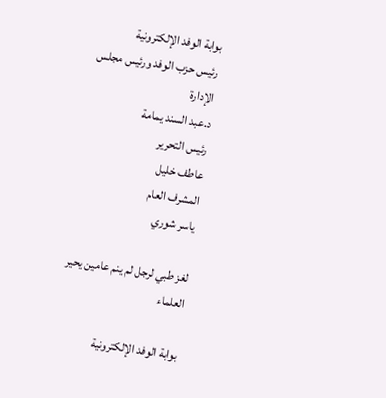بوابة الوفد الإلكترونية
رئيس حزب الوفد ورئيس مجلس الإدارة
د.عبد السند يمامة
رئيس التحرير
عاطف خليل
المشرف العام
ياسر شوري

لغز طبي لرجل لم ينم عامين يحير العلماء

بوابة الوفد الإلكترونية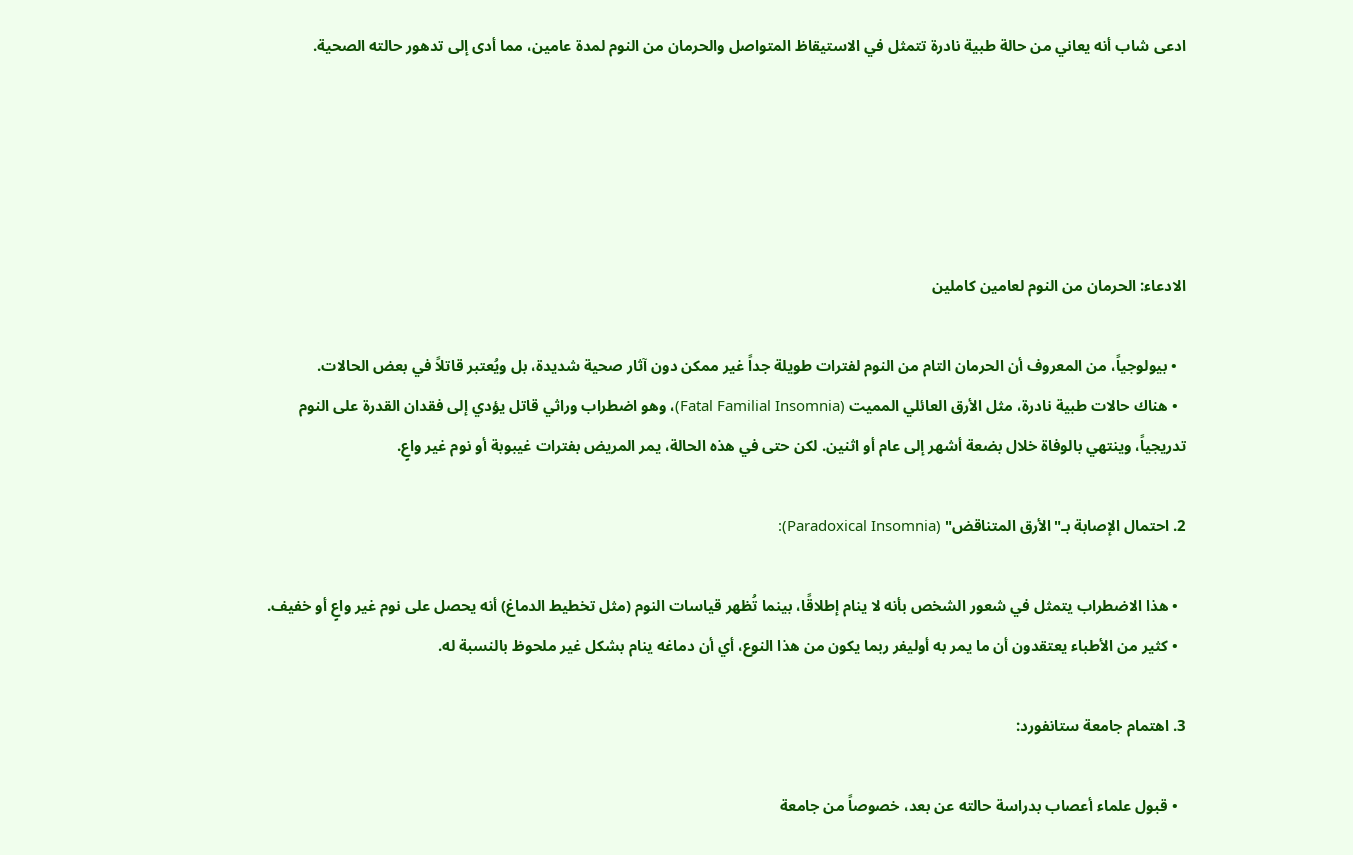ادعى شاب أنه يعاني من حالة طبية نادرة تتمثل في الاستيقاظ المتواصل والحرمان من النوم لمدة عامين، مما أدى إلى تدهور حالته الصحية.





الادعاء: الحرمان من النوم لعامين كاملين

  • بيولوجياً، من المعروف أن الحرمان التام من النوم لفترات طويلة جداً غير ممكن دون آثار صحية شديدة، بل ويُعتبر قاتلاً في بعض الحالات.
  • هناك حالات طبية نادرة، مثل الأرق العائلي المميت (Fatal Familial Insomnia)، وهو اضطراب وراثي قاتل يؤدي إلى فقدان القدرة على النوم تدريجياً، وينتهي بالوفاة خلال بضعة أشهر إلى عام أو اثنين. لكن حتى في هذه الحالة، يمر المريض بفترات غيبوبة أو نوم غير واعٍ.

2. احتمال الإصابة بـ"الأرق المتناقض" (Paradoxical Insomnia):

  • هذا الاضطراب يتمثل في شعور الشخص بأنه لا ينام إطلاقًا، بينما تُظهر قياسات النوم (مثل تخطيط الدماغ) أنه يحصل على نوم غير واعٍ أو خفيف.
  • كثير من الأطباء يعتقدون أن ما يمر به أوليفر ربما يكون من هذا النوع، أي أن دماغه ينام بشكل غير ملحوظ بالنسبة له.

3. اهتمام جامعة ستانفورد:

  • قبول علماء أعصاب بدراسة حالته عن بعد، خصوصاً من جامعة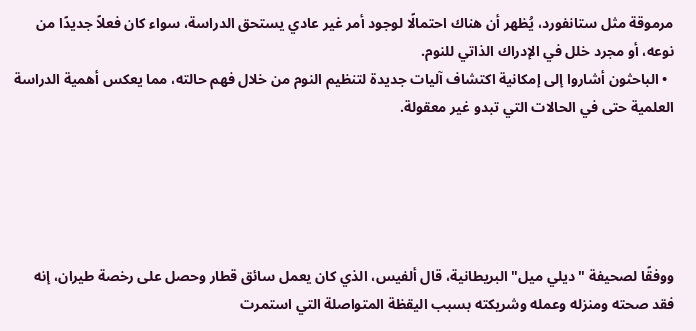مرموقة مثل ستانفورد، يُظهر أن هناك احتمالًا لوجود أمر غير عادي يستحق الدراسة، سواء كان فعلاً جديدًا من نوعه، أو مجرد خلل في الإدراك الذاتي للنوم.
  • الباحثون أشاروا إلى إمكانية اكتشاف آليات جديدة لتنظيم النوم من خلال فهم حالته، مما يعكس أهمية الدراسة العلمية حتى في الحالات التي تبدو غير معقولة.





ووفقًا لصحيفة "ديلي ميل" البريطانية، قال ألفيس، الذي كان يعمل سائق قطار وحصل على رخصة طيران، إنه فقد صحته ومنزله وعمله وشريكته بسبب اليقظة المتواصلة التي استمرت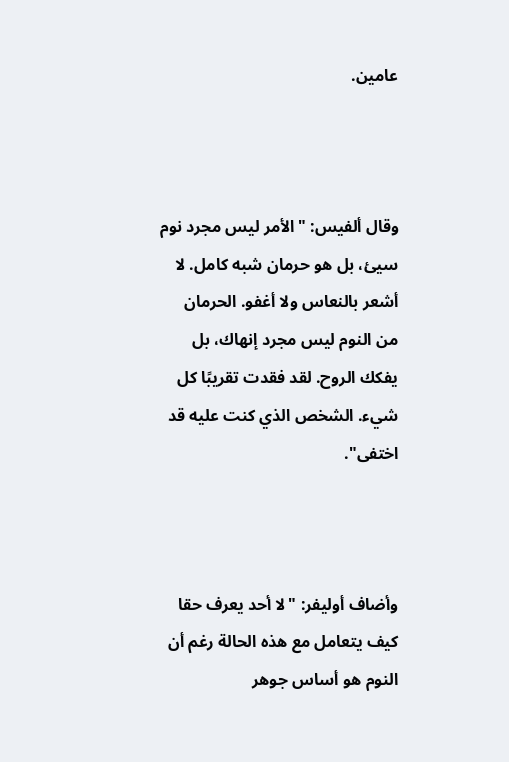عامين.



وقال ألفيس: "الأمر ليس مجرد نوم سيئ، بل هو حرمان شبه كامل. لا أشعر بالنعاس ولا أغفو. الحرمان من النوم ليس مجرد إنهاك، بل يفكك الروح. لقد فقدت تقريبًا كل شيء. الشخص الذي كنت عليه قد اختفى".



وأضاف أوليفر: "لا أحد يعرف حقا كيف يتعامل مع هذه الحالة رغم أن النوم هو أساس جوهر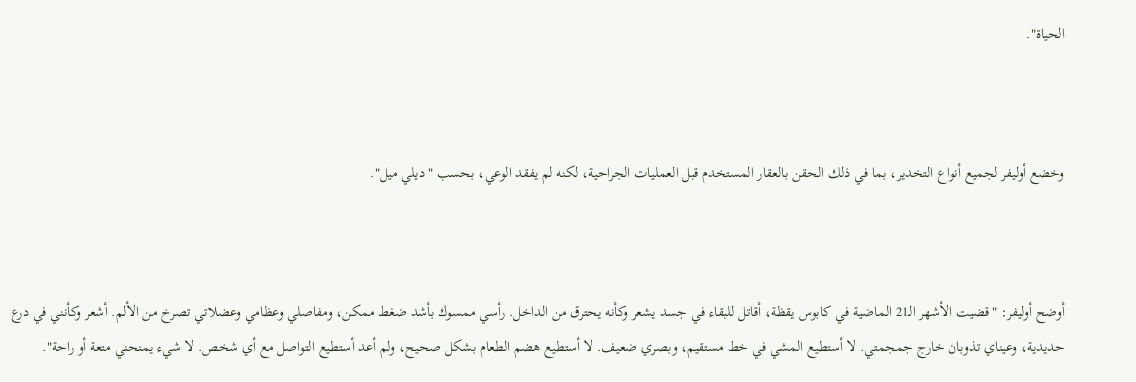الحياة".



وخضع أوليفر لجميع أنواع التخدير، بما في ذلك الحقن بالعقار المستخدم قبل العمليات الجراحية، لكنه لم يفقد الوعي، بحسب "ديلي ميل".



أوضح أوليفر: "قضيت الأشهر الـ21 الماضية في كابوس يقظة، أقاتل للبقاء في جسد يشعر وكأنه يحترق من الداخل. رأسي ممسوك بأشد ضغط ممكن، ومفاصلي وعظامي وعضلاتي تصرخ من الألم. أشعر وكأنني في درع حديدية، وعيناي تذوبان خارج جمجمتي. لا أستطيع المشي في خط مستقيم، وبصري ضعيف. لا أستطيع هضم الطعام بشكل صحيح، ولم أعد أستطيع التواصل مع أي شخص. لا شيء يمنحني متعة أو راحة".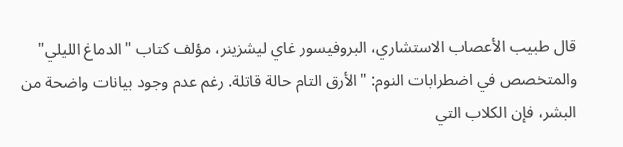قال طبيب الأعصاب الاستشاري، البروفيسور غاي ليشزينر، مؤلف كتاب "الدماغ الليلي" والمتخصص في اضطرابات النوم: "الأرق التام حالة قاتلة. رغم عدم وجود بيانات واضحة من البشر، فإن الكلاب التي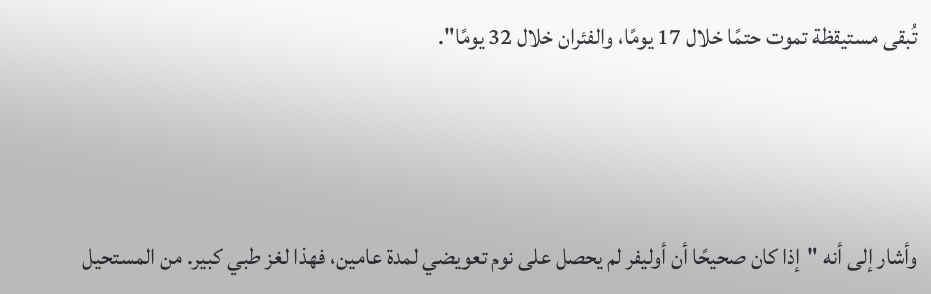تُبقى مستيقظة تموت حتمًا خلال 17 يومًا، والفئران خلال 32 يومًا".



وأشار إلى أنه "إذا كان صحيحًا أن أوليفر لم يحصل على نوم تعويضي لمدة عامين، فهذا لغز طبي كبير. من المستحيل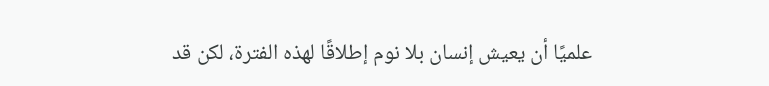علميًا أن يعيش إنسان بلا نوم إطلاقًا لهذه الفترة، لكن قد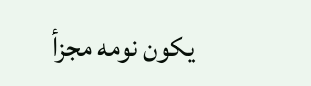يكون نومه مجزأ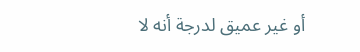أو غير عميق لدرجة أنه لا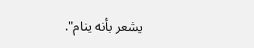يشعر بأنه ينام".